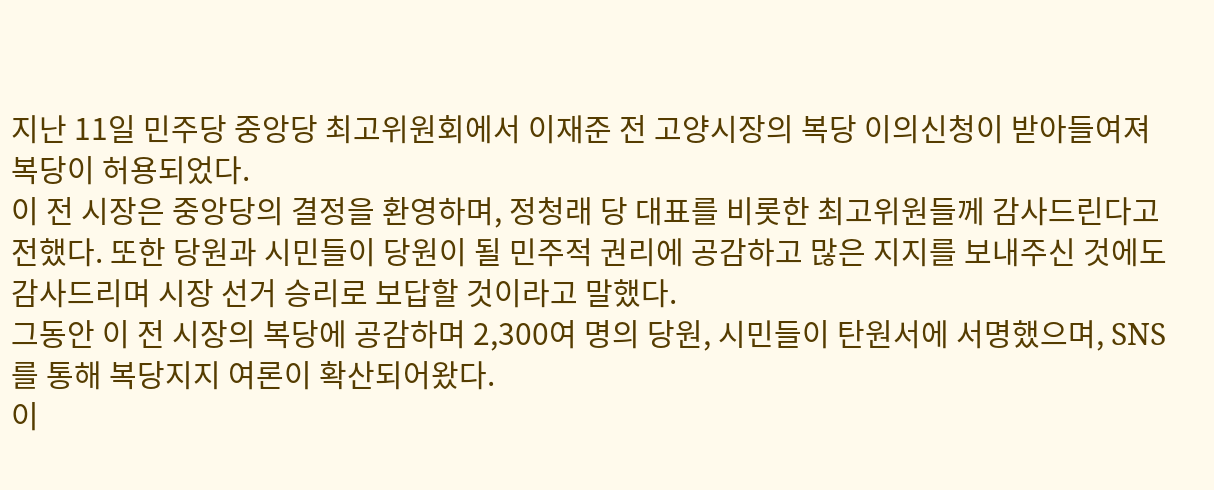지난 11일 민주당 중앙당 최고위원회에서 이재준 전 고양시장의 복당 이의신청이 받아들여져 복당이 허용되었다.
이 전 시장은 중앙당의 결정을 환영하며, 정청래 당 대표를 비롯한 최고위원들께 감사드린다고 전했다. 또한 당원과 시민들이 당원이 될 민주적 권리에 공감하고 많은 지지를 보내주신 것에도 감사드리며 시장 선거 승리로 보답할 것이라고 말했다.
그동안 이 전 시장의 복당에 공감하며 2,300여 명의 당원, 시민들이 탄원서에 서명했으며, SNS를 통해 복당지지 여론이 확산되어왔다.
이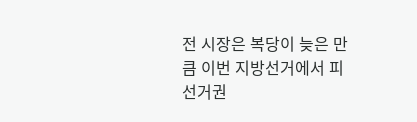전 시장은 복당이 늦은 만큼 이번 지방선거에서 피선거권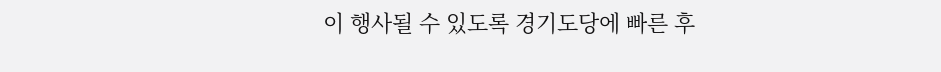이 행사될 수 있도록 경기도당에 빠른 후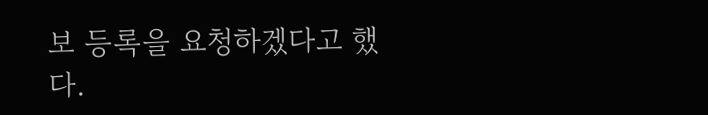보 등록을 요청하겠다고 했다.